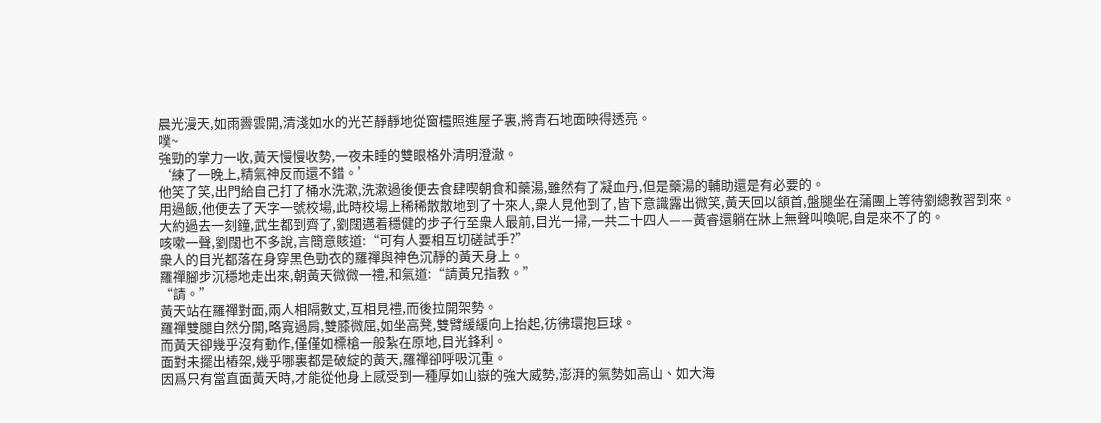晨光漫天,如雨霽雲開,清淺如水的光芒靜靜地從窗欞照進屋子裏,將青石地面映得透亮。
噗~
強勁的掌力一收,黃天慢慢收勢,一夜未睡的雙眼格外清明澄澈。
‘練了一晚上,精氣神反而還不錯。’
他笑了笑,出門給自己打了桶水洗漱,洗漱過後便去食肆喫朝食和藥湯,雖然有了凝血丹,但是藥湯的輔助還是有必要的。
用過飯,他便去了天字一號校場,此時校場上稀稀散散地到了十來人,衆人見他到了,皆下意識露出微笑,黃天回以頷首,盤腿坐在蒲團上等待劉總教習到來。
大約過去一刻鐘,武生都到齊了,劉闊邁着穩健的步子行至衆人最前,目光一掃,一共二十四人——黃睿還躺在牀上無聲叫喚呢,自是來不了的。
咳嗽一聲,劉闊也不多說,言簡意賅道:“可有人要相互切磋試手?”
衆人的目光都落在身穿黑色勁衣的羅禪與神色沉靜的黃天身上。
羅禪腳步沉穩地走出來,朝黃天微微一禮,和氣道:“請黃兄指教。”
“請。”
黃天站在羅禪對面,兩人相隔數丈,互相見禮,而後拉開架勢。
羅禪雙腿自然分開,略寬過肩,雙膝微屈,如坐高凳,雙臂緩緩向上抬起,彷彿環抱巨球。
而黃天卻幾乎沒有動作,僅僅如標槍一般紮在原地,目光鋒利。
面對未擺出樁架,幾乎哪裏都是破綻的黃天,羅禪卻呼吸沉重。
因爲只有當直面黃天時,才能從他身上感受到一種厚如山嶽的強大威勢,澎湃的氣勢如高山、如大海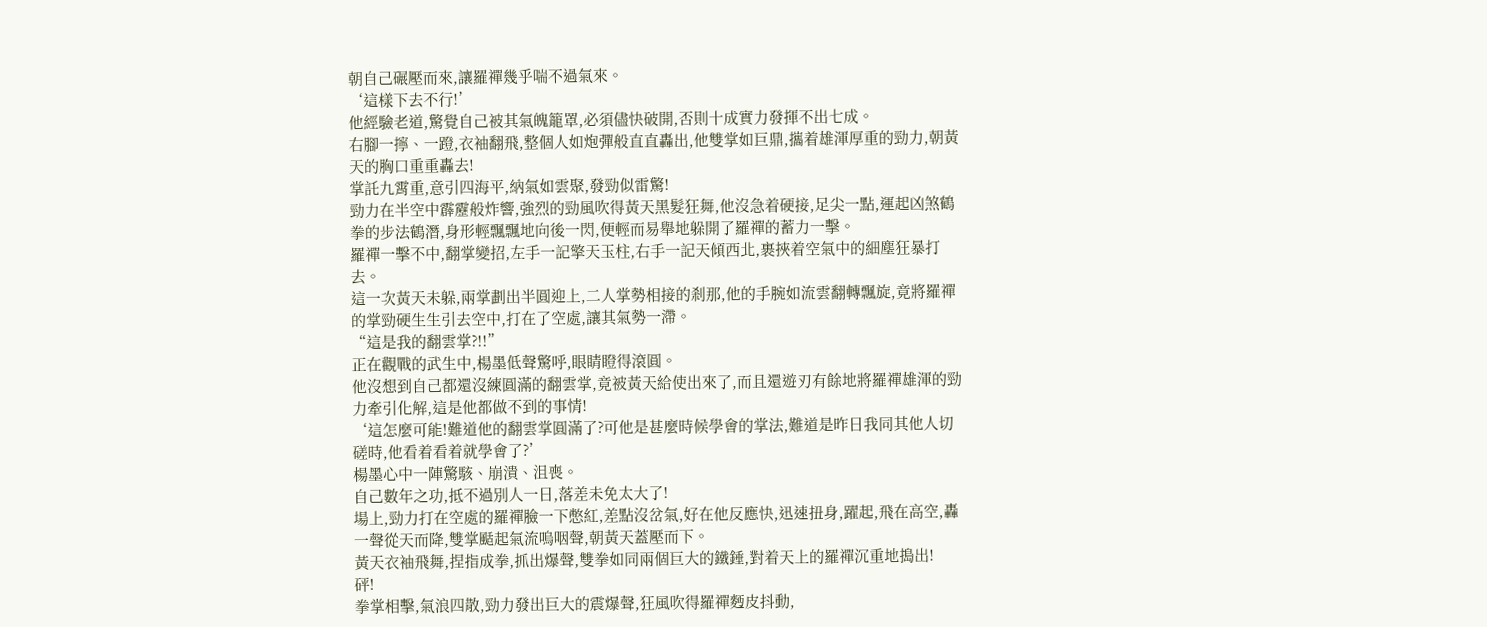朝自己碾壓而來,讓羅禪幾乎喘不過氣來。
‘這樣下去不行!’
他經驗老道,驚覺自己被其氣魄籠罩,必須儘快破開,否則十成實力發揮不出七成。
右腳一擰、一蹬,衣袖翻飛,整個人如炮彈般直直轟出,他雙掌如巨鼎,攜着雄渾厚重的勁力,朝黃天的胸口重重轟去!
掌託九霄重,意引四海平,納氣如雲聚,發勁似雷驚!
勁力在半空中霹靂般炸響,強烈的勁風吹得黃天黑髮狂舞,他沒急着硬接,足尖一點,運起凶煞鶴拳的步法鶴潛,身形輕飄飄地向後一閃,便輕而易舉地躲開了羅禪的蓄力一擊。
羅禪一擊不中,翻掌變招,左手一記擎天玉柱,右手一記天傾西北,裹挾着空氣中的細塵狂暴打去。
這一次黃天未躲,兩掌劃出半圓迎上,二人掌勢相接的剎那,他的手腕如流雲翻轉飄旋,竟將羅禪的掌勁硬生生引去空中,打在了空處,讓其氣勢一滯。
“這是我的翻雲掌?!!”
正在觀戰的武生中,楊墨低聲驚呼,眼睛瞪得滾圓。
他沒想到自己都還沒練圓滿的翻雲掌,竟被黃天給使出來了,而且還遊刃有餘地將羅禪雄渾的勁力牽引化解,這是他都做不到的事情!
‘這怎麼可能!難道他的翻雲掌圓滿了?可他是甚麼時候學會的掌法,難道是昨日我同其他人切磋時,他看着看着就學會了?’
楊墨心中一陣驚駭、崩潰、沮喪。
自己數年之功,抵不過別人一日,落差未免太大了!
場上,勁力打在空處的羅禪臉一下憋紅,差點沒岔氣,好在他反應快,迅速扭身,躍起,飛在高空,轟一聲從天而降,雙掌颳起氣流嗚咽聲,朝黃天蓋壓而下。
黃天衣袖飛舞,捏指成拳,抓出爆聲,雙拳如同兩個巨大的鐵錘,對着天上的羅禪沉重地搗出!
砰!
拳掌相擊,氣浪四散,勁力發出巨大的震爆聲,狂風吹得羅禪麪皮抖動,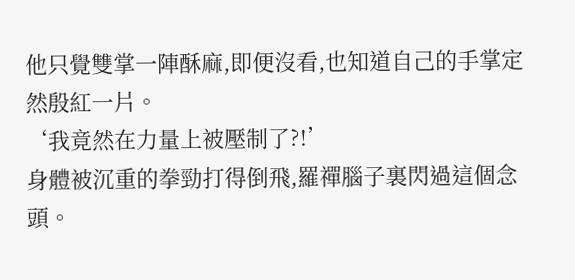他只覺雙掌一陣酥麻,即便沒看,也知道自己的手掌定然殷紅一片。
‘我竟然在力量上被壓制了?!’
身體被沉重的拳勁打得倒飛,羅禪腦子裏閃過這個念頭。